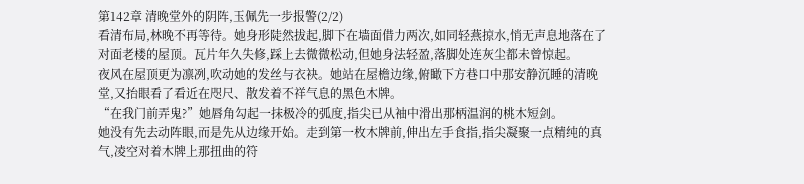第142章 清晚堂外的阴阵,玉佩先一步报警(2/2)
看清布局,林晚不再等待。她身形陡然拔起,脚下在墙面借力两次,如同轻燕掠水,悄无声息地落在了对面老楼的屋顶。瓦片年久失修,踩上去微微松动,但她身法轻盈,落脚处连灰尘都未曾惊起。
夜风在屋顶更为凛冽,吹动她的发丝与衣袂。她站在屋檐边缘,俯瞰下方巷口中那安静沉睡的清晚堂,又抬眼看了看近在咫尺、散发着不祥气息的黑色木牌。
“在我门前弄鬼?”她唇角勾起一抹极冷的弧度,指尖已从袖中滑出那柄温润的桃木短剑。
她没有先去动阵眼,而是先从边缘开始。走到第一枚木牌前,伸出左手食指,指尖凝聚一点精纯的真气,凌空对着木牌上那扭曲的符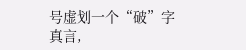号虚划一个“破”字真言,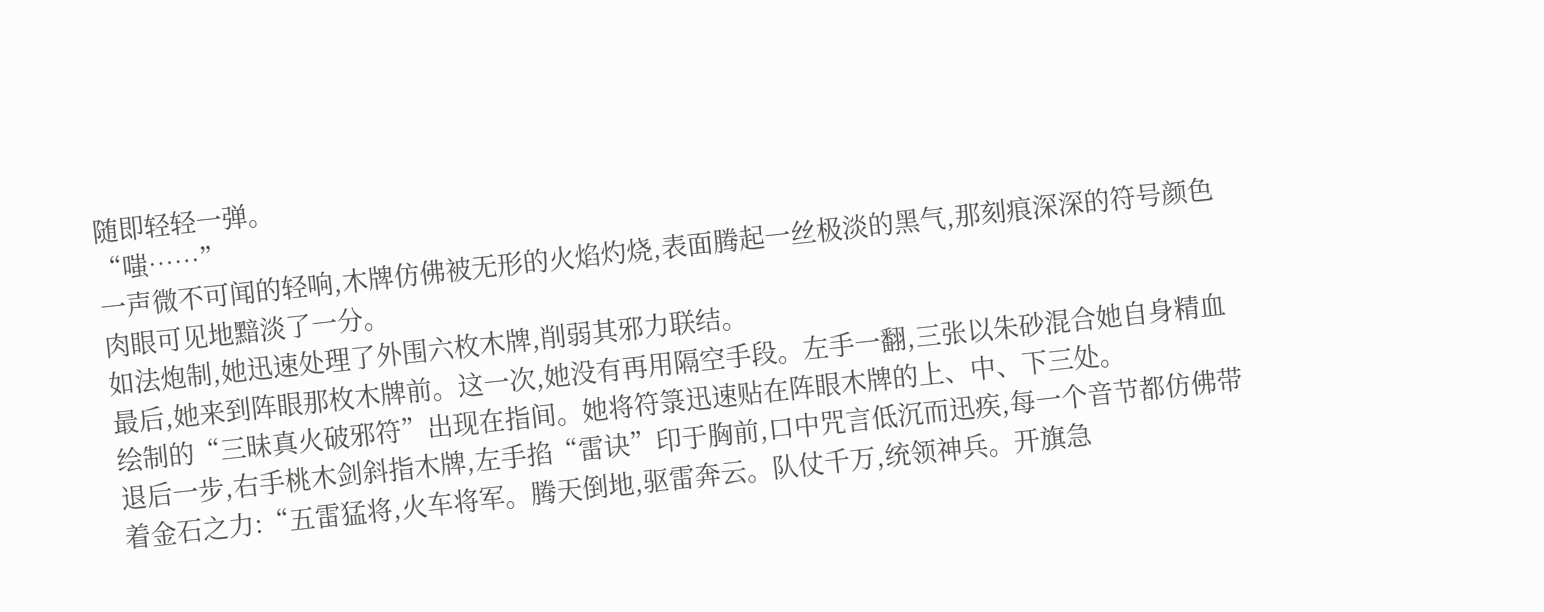随即轻轻一弹。
“嗤……”
一声微不可闻的轻响,木牌仿佛被无形的火焰灼烧,表面腾起一丝极淡的黑气,那刻痕深深的符号颜色肉眼可见地黯淡了一分。
如法炮制,她迅速处理了外围六枚木牌,削弱其邪力联结。
最后,她来到阵眼那枚木牌前。这一次,她没有再用隔空手段。左手一翻,三张以朱砂混合她自身精血绘制的“三昧真火破邪符”出现在指间。她将符箓迅速贴在阵眼木牌的上、中、下三处。
退后一步,右手桃木剑斜指木牌,左手掐“雷诀”印于胸前,口中咒言低沉而迅疾,每一个音节都仿佛带着金石之力:“五雷猛将,火车将军。腾天倒地,驱雷奔云。队仗千万,统领神兵。开旗急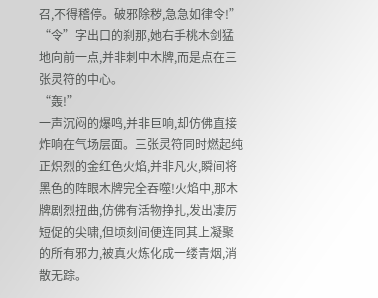召,不得稽停。破邪除秽,急急如律令!”
“令”字出口的刹那,她右手桃木剑猛地向前一点,并非刺中木牌,而是点在三张灵符的中心。
“轰!”
一声沉闷的爆鸣,并非巨响,却仿佛直接炸响在气场层面。三张灵符同时燃起纯正炽烈的金红色火焰,并非凡火,瞬间将黑色的阵眼木牌完全吞噬!火焰中,那木牌剧烈扭曲,仿佛有活物挣扎,发出凄厉短促的尖啸,但顷刻间便连同其上凝聚的所有邪力,被真火炼化成一缕青烟,消散无踪。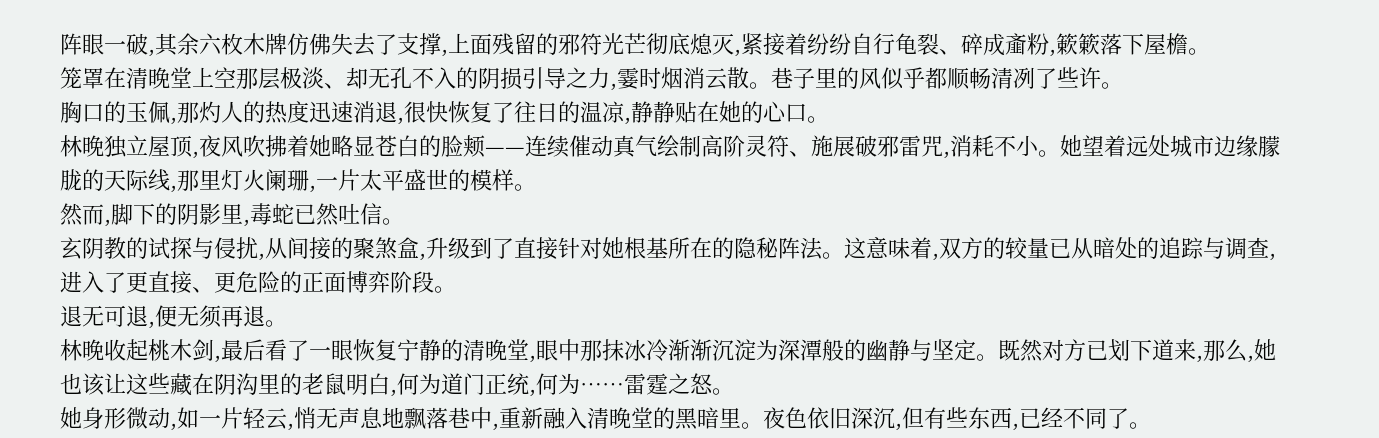阵眼一破,其余六枚木牌仿佛失去了支撑,上面残留的邪符光芒彻底熄灭,紧接着纷纷自行龟裂、碎成齑粉,簌簌落下屋檐。
笼罩在清晚堂上空那层极淡、却无孔不入的阴损引导之力,霎时烟消云散。巷子里的风似乎都顺畅清冽了些许。
胸口的玉佩,那灼人的热度迅速消退,很快恢复了往日的温凉,静静贴在她的心口。
林晚独立屋顶,夜风吹拂着她略显苍白的脸颊——连续催动真气绘制高阶灵符、施展破邪雷咒,消耗不小。她望着远处城市边缘朦胧的天际线,那里灯火阑珊,一片太平盛世的模样。
然而,脚下的阴影里,毒蛇已然吐信。
玄阴教的试探与侵扰,从间接的聚煞盒,升级到了直接针对她根基所在的隐秘阵法。这意味着,双方的较量已从暗处的追踪与调查,进入了更直接、更危险的正面博弈阶段。
退无可退,便无须再退。
林晚收起桃木剑,最后看了一眼恢复宁静的清晚堂,眼中那抹冰冷渐渐沉淀为深潭般的幽静与坚定。既然对方已划下道来,那么,她也该让这些藏在阴沟里的老鼠明白,何为道门正统,何为……雷霆之怒。
她身形微动,如一片轻云,悄无声息地飘落巷中,重新融入清晚堂的黑暗里。夜色依旧深沉,但有些东西,已经不同了。